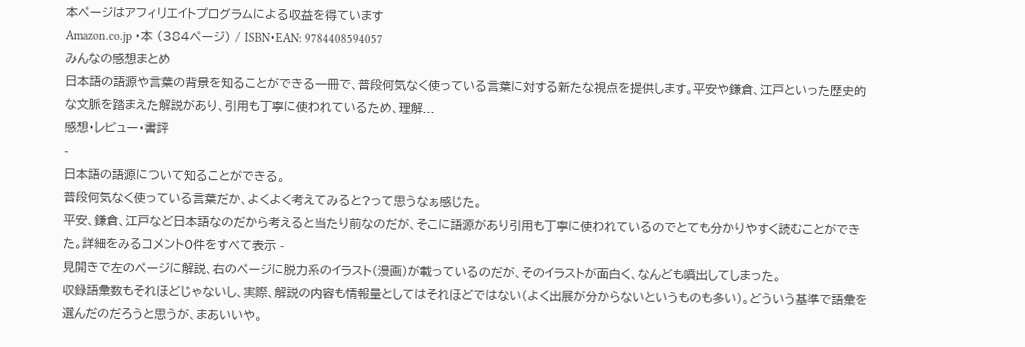本ページはアフィリエイトプログラムによる収益を得ています
Amazon.co.jp ・本 (384ページ) / ISBN・EAN: 9784408594057
みんなの感想まとめ
日本語の語源や言葉の背景を知ることができる一冊で、普段何気なく使っている言葉に対する新たな視点を提供します。平安や鎌倉、江戸といった歴史的な文脈を踏まえた解説があり、引用も丁寧に使われているため、理解...
感想・レビュー・書評
-
日本語の語源について知ることができる。
普段何気なく使っている言葉だか、よくよく考えてみると?って思うなぁ感じた。
平安、鎌倉、江戸など日本語なのだから考えると当たり前なのだが、そこに語源があり引用も丁寧に使われているのでとても分かりやすく読むことができた。詳細をみるコメント0件をすべて表示 -
見開きで左のページに解説、右のページに脱力系のイラスト(漫画)が載っているのだが、そのイラストが面白く、なんども噴出してしまった。
収録語彙数もそれほどじゃないし、実際、解説の内容も情報量としてはそれほどではない(よく出展が分からないというものも多い)。どういう基準で語彙を選んだのだろうと思うが、まあいいや。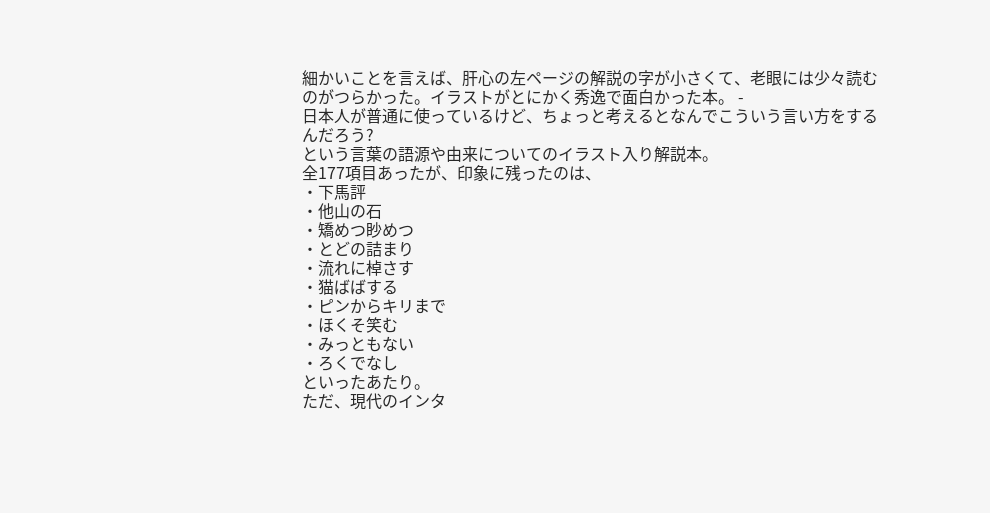細かいことを言えば、肝心の左ページの解説の字が小さくて、老眼には少々読むのがつらかった。イラストがとにかく秀逸で面白かった本。 -
日本人が普通に使っているけど、ちょっと考えるとなんでこういう言い方をするんだろう?
という言葉の語源や由来についてのイラスト入り解説本。
全177項目あったが、印象に残ったのは、
・下馬評
・他山の石
・矯めつ眇めつ
・とどの詰まり
・流れに棹さす
・猫ばばする
・ピンからキリまで
・ほくそ笑む
・みっともない
・ろくでなし
といったあたり。
ただ、現代のインタ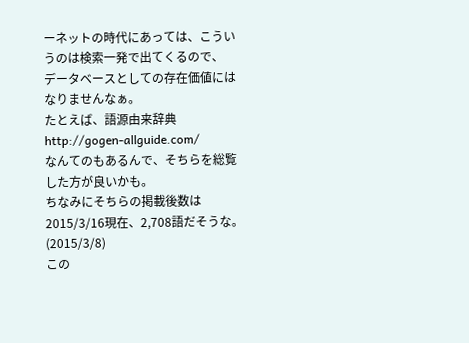ーネットの時代にあっては、こういうのは検索一発で出てくるので、
データベースとしての存在価値にはなりませんなぁ。
たとえば、語源由来辞典
http://gogen-allguide.com/
なんてのもあるんで、そちらを総覧した方が良いかも。
ちなみにそちらの掲載後数は2015/3/16現在、2,708語だそうな。
(2015/3/8)
この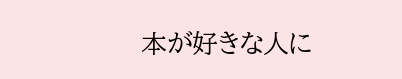本が好きな人に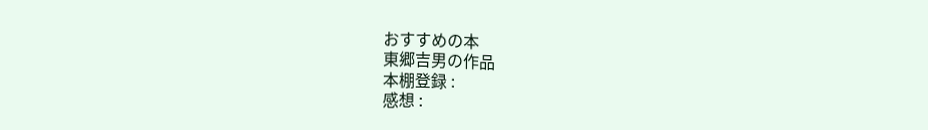おすすめの本
東郷吉男の作品
本棚登録 :
感想 :